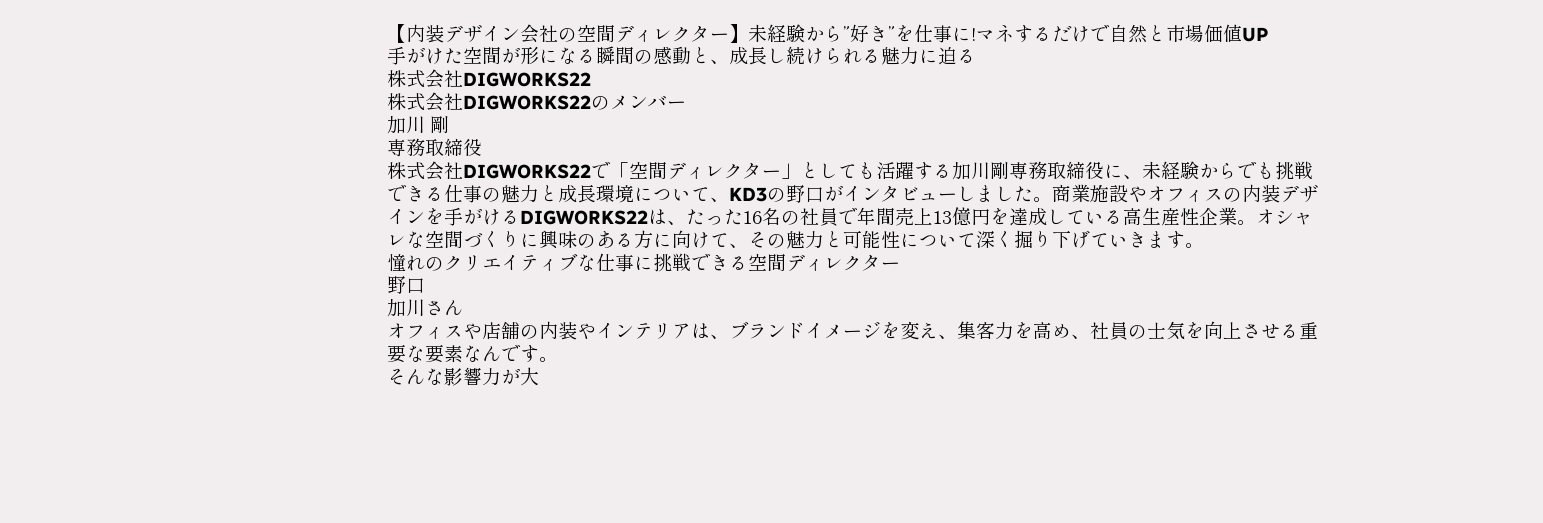【内装デザイン会社の空間ディレクター】未経験から”好き”を仕事に!マネするだけで自然と市場価値UP
手がけた空間が形になる瞬間の感動と、成長し続けられる魅力に迫る
株式会社DIGWORKS22
株式会社DIGWORKS22のメンバー
加川 剛
専務取締役
株式会社DIGWORKS22で「空間ディレクター」としても活躍する加川剛専務取締役に、未経験からでも挑戦できる仕事の魅力と成長環境について、KD3の野口がインタビューしました。商業施設やオフィスの内装デザインを手がけるDIGWORKS22は、たった16名の社員で年間売上13億円を達成している高生産性企業。オシャレな空間づくりに興味のある方に向けて、その魅力と可能性について深く掘り下げていきます。
憧れのクリエイティブな仕事に挑戦できる空間ディレクター
野口
加川さん
オフィスや店舗の内装やインテリアは、ブランドイメージを変え、集客力を高め、社員の士気を向上させる重要な要素なんです。
そんな影響力が大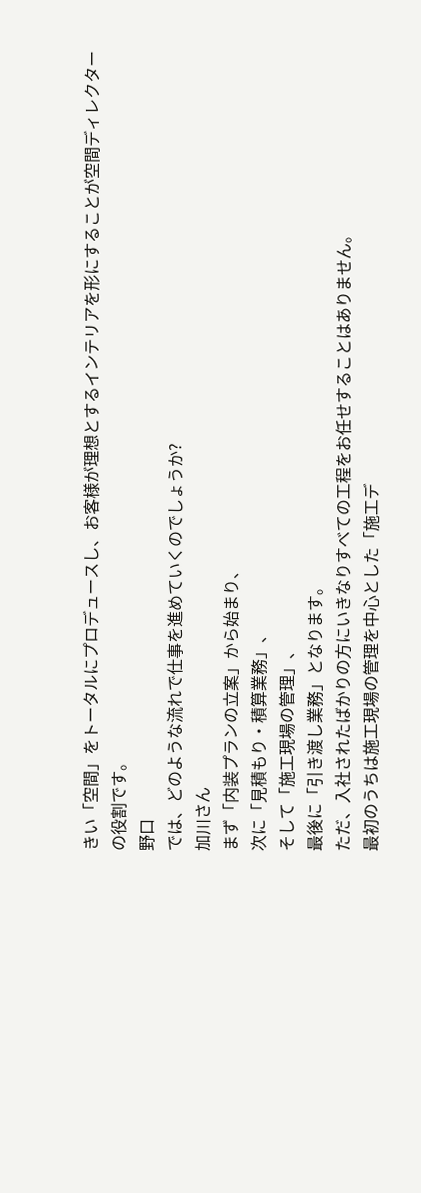きい「空間」をトータルにプロデュースし、お客様が理想とするインテリアを形にすることが空間ディレクターの役割です。
野口
では、どのような流れで仕事を進めていくのでしょうか?
加川さん
まず「内装プランの立案」から始まり、
次に「見積もり・積算業務」、
そして「施工現場の管理」、
最後に「引き渡し業務」となります。
ただ、入社されたばかりの方にいきなりすべての工程をお任せすることはありません。
最初のうちは施工現場の管理を中心とした「施工デ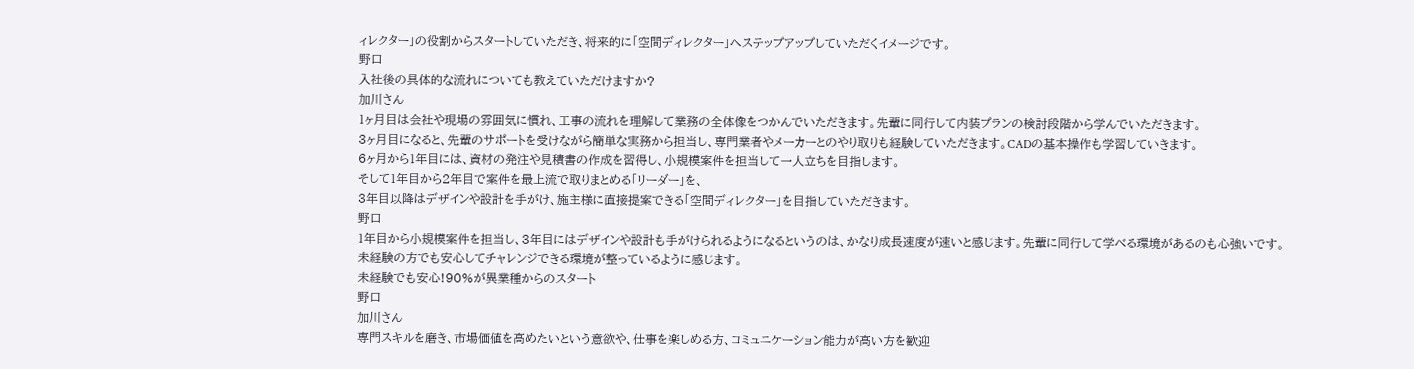ィレクター」の役割からスタートしていただき、将来的に「空間ディレクター」へステップアップしていただくイメージです。
野口
入社後の具体的な流れについても教えていただけますか?
加川さん
1ヶ月目は会社や現場の雰囲気に慣れ、工事の流れを理解して業務の全体像をつかんでいただきます。先輩に同行して内装プランの検討段階から学んでいただきます。
3ヶ月目になると、先輩のサポートを受けながら簡単な実務から担当し、専門業者やメーカーとのやり取りも経験していただきます。CADの基本操作も学習していきます。
6ヶ月から1年目には、資材の発注や見積書の作成を習得し、小規模案件を担当して一人立ちを目指します。
そして1年目から2年目で案件を最上流で取りまとめる「リーダー」を、
3年目以降はデザインや設計を手がけ、施主様に直接提案できる「空間ディレクター」を目指していただきます。
野口
1年目から小規模案件を担当し、3年目にはデザインや設計も手がけられるようになるというのは、かなり成長速度が速いと感じます。先輩に同行して学べる環境があるのも心強いです。
未経験の方でも安心してチャレンジできる環境が整っているように感じます。
未経験でも安心!90%が異業種からのスタート
野口
加川さん
専門スキルを磨き、市場価値を高めたいという意欲や、仕事を楽しめる方、コミュニケーション能力が高い方を歓迎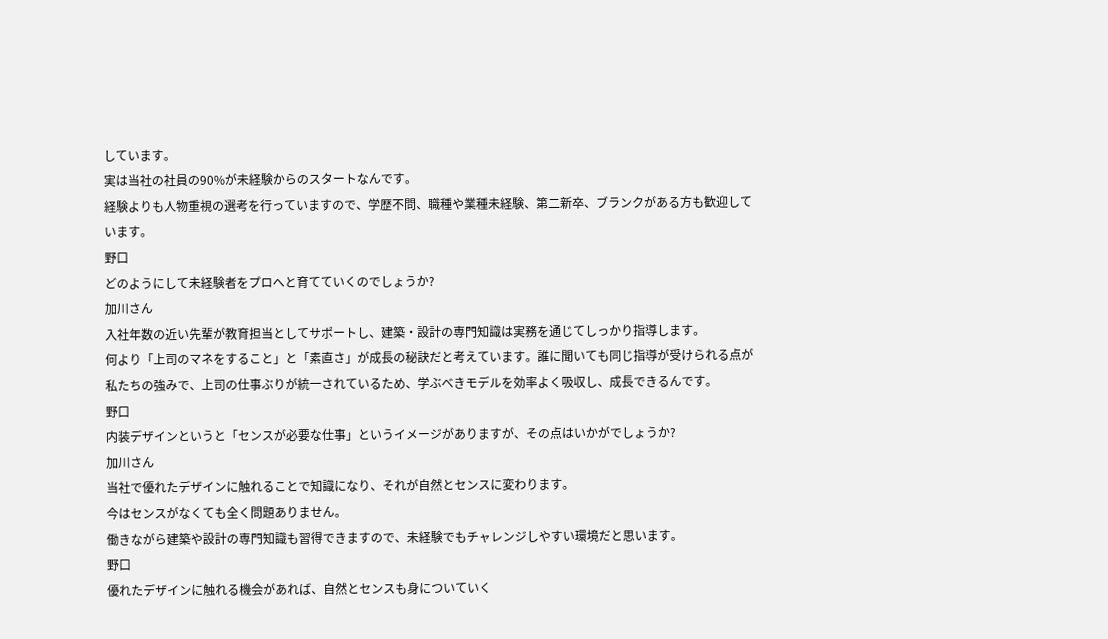しています。
実は当社の社員の90%が未経験からのスタートなんです。
経験よりも人物重視の選考を行っていますので、学歴不問、職種や業種未経験、第二新卒、ブランクがある方も歓迎しています。
野口
どのようにして未経験者をプロへと育てていくのでしょうか?
加川さん
入社年数の近い先輩が教育担当としてサポートし、建築・設計の専門知識は実務を通じてしっかり指導します。
何より「上司のマネをすること」と「素直さ」が成長の秘訣だと考えています。誰に聞いても同じ指導が受けられる点が私たちの強みで、上司の仕事ぶりが統一されているため、学ぶべきモデルを効率よく吸収し、成長できるんです。
野口
内装デザインというと「センスが必要な仕事」というイメージがありますが、その点はいかがでしょうか?
加川さん
当社で優れたデザインに触れることで知識になり、それが自然とセンスに変わります。
今はセンスがなくても全く問題ありません。
働きながら建築や設計の専門知識も習得できますので、未経験でもチャレンジしやすい環境だと思います。
野口
優れたデザインに触れる機会があれば、自然とセンスも身についていく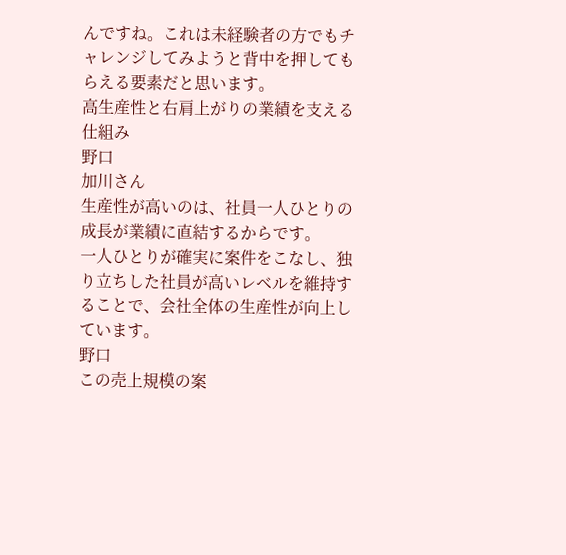んですね。これは未経験者の方でもチャレンジしてみようと背中を押してもらえる要素だと思います。
高生産性と右肩上がりの業績を支える仕組み
野口
加川さん
生産性が高いのは、社員一人ひとりの成長が業績に直結するからです。
一人ひとりが確実に案件をこなし、独り立ちした社員が高いレベルを維持することで、会社全体の生産性が向上しています。
野口
この売上規模の案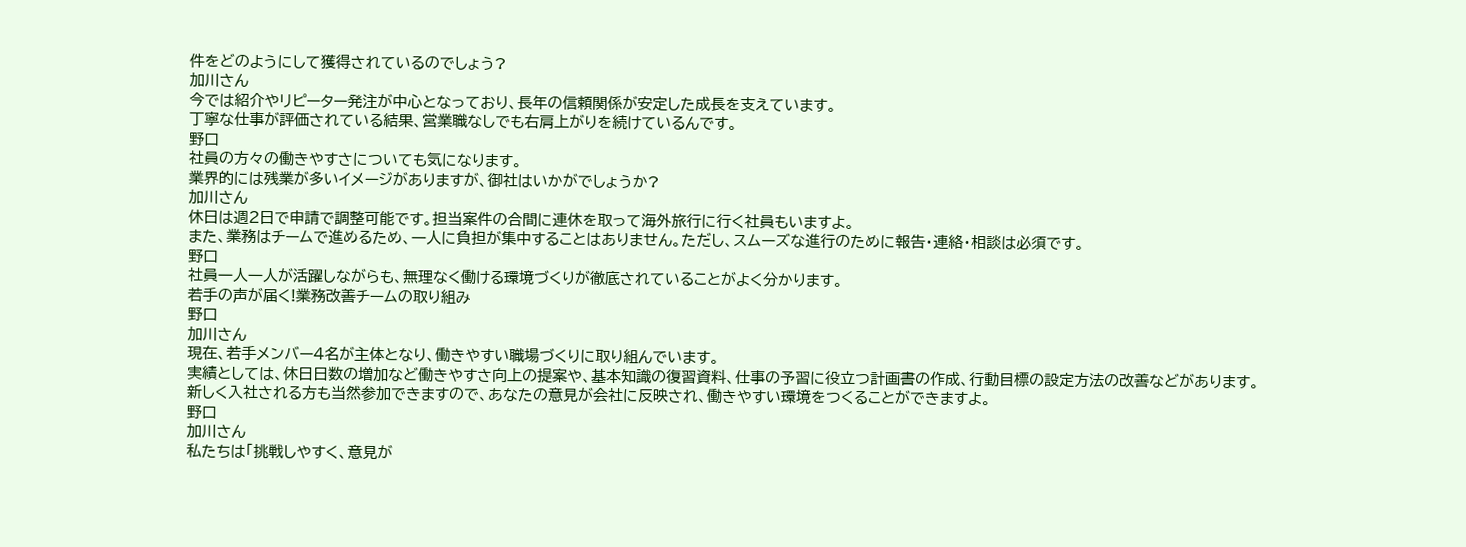件をどのようにして獲得されているのでしょう?
加川さん
今では紹介やリピーター発注が中心となっており、長年の信頼関係が安定した成長を支えています。
丁寧な仕事が評価されている結果、営業職なしでも右肩上がりを続けているんです。
野口
社員の方々の働きやすさについても気になります。
業界的には残業が多いイメージがありますが、御社はいかがでしょうか?
加川さん
休日は週2日で申請で調整可能です。担当案件の合間に連休を取って海外旅行に行く社員もいますよ。
また、業務はチームで進めるため、一人に負担が集中することはありません。ただし、スムーズな進行のために報告・連絡・相談は必須です。
野口
社員一人一人が活躍しながらも、無理なく働ける環境づくりが徹底されていることがよく分かります。
若手の声が届く!業務改善チームの取り組み
野口
加川さん
現在、若手メンバー4名が主体となり、働きやすい職場づくりに取り組んでいます。
実績としては、休日日数の増加など働きやすさ向上の提案や、基本知識の復習資料、仕事の予習に役立つ計画書の作成、行動目標の設定方法の改善などがあります。
新しく入社される方も当然参加できますので、あなたの意見が会社に反映され、働きやすい環境をつくることができますよ。
野口
加川さん
私たちは「挑戦しやすく、意見が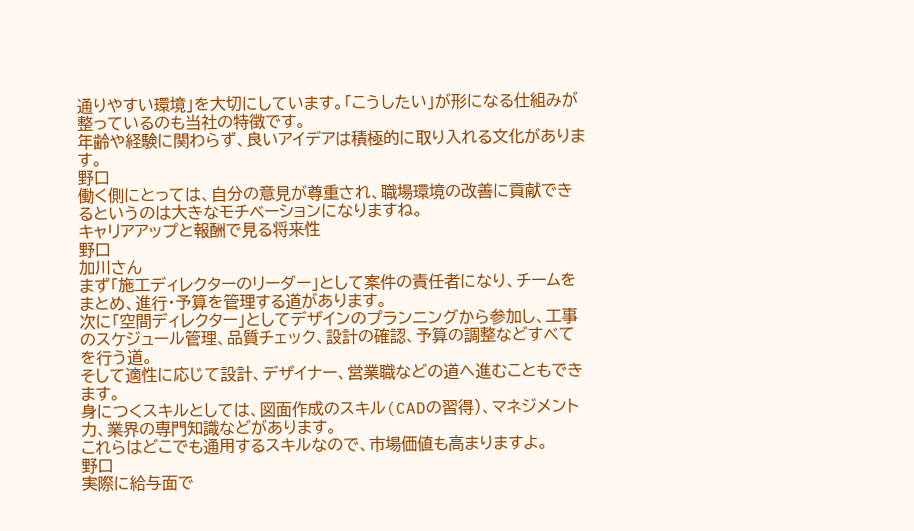通りやすい環境」を大切にしています。「こうしたい」が形になる仕組みが整っているのも当社の特徴です。
年齢や経験に関わらず、良いアイデアは積極的に取り入れる文化があります。
野口
働く側にとっては、自分の意見が尊重され、職場環境の改善に貢献できるというのは大きなモチベーションになりますね。
キャリアアップと報酬で見る将来性
野口
加川さん
まず「施工ディレクターのリーダー」として案件の責任者になり、チームをまとめ、進行・予算を管理する道があります。
次に「空間ディレクター」としてデザインのプランニングから参加し、工事のスケジュール管理、品質チェック、設計の確認、予算の調整などすべてを行う道。
そして適性に応じて設計、デザイナー、営業職などの道へ進むこともできます。
身につくスキルとしては、図面作成のスキル(CADの習得)、マネジメント力、業界の専門知識などがあります。
これらはどこでも通用するスキルなので、市場価値も高まりますよ。
野口
実際に給与面で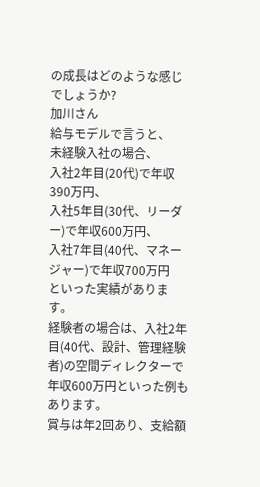の成長はどのような感じでしょうか?
加川さん
給与モデルで言うと、
未経験入社の場合、
入社2年目(20代)で年収390万円、
入社5年目(30代、リーダー)で年収600万円、
入社7年目(40代、マネージャー)で年収700万円
といった実績があります。
経験者の場合は、入社2年目(40代、設計、管理経験者)の空間ディレクターで年収600万円といった例もあります。
賞与は年2回あり、支給額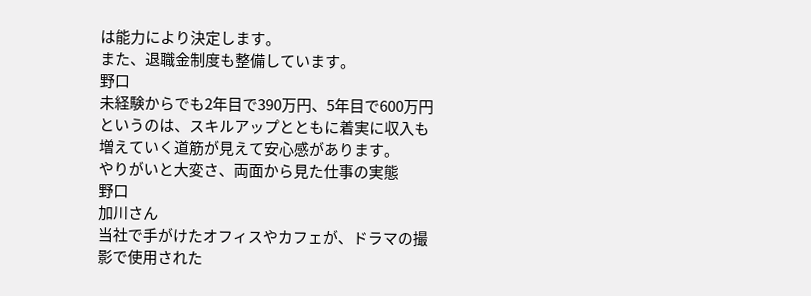は能力により決定します。
また、退職金制度も整備しています。
野口
未経験からでも2年目で390万円、5年目で600万円というのは、スキルアップとともに着実に収入も増えていく道筋が見えて安心感があります。
やりがいと大変さ、両面から見た仕事の実態
野口
加川さん
当社で手がけたオフィスやカフェが、ドラマの撮影で使用された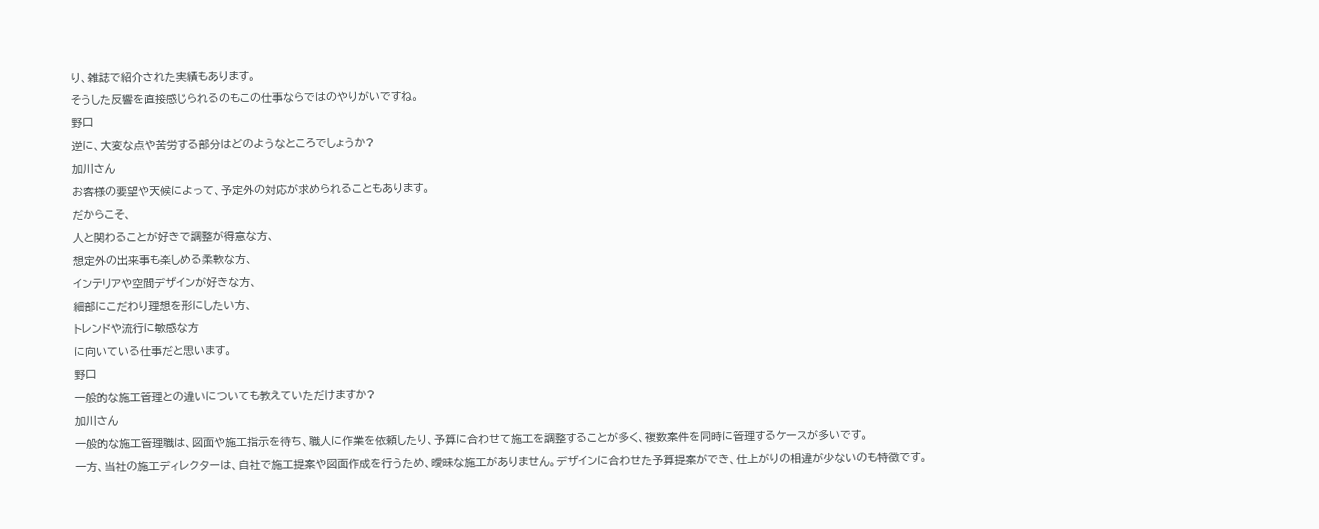り、雑誌で紹介された実績もあります。
そうした反響を直接感じられるのもこの仕事ならではのやりがいですね。
野口
逆に、大変な点や苦労する部分はどのようなところでしょうか?
加川さん
お客様の要望や天候によって、予定外の対応が求められることもあります。
だからこそ、
人と関わることが好きで調整が得意な方、
想定外の出来事も楽しめる柔軟な方、
インテリアや空間デザインが好きな方、
細部にこだわり理想を形にしたい方、
トレンドや流行に敏感な方
に向いている仕事だと思います。
野口
一般的な施工管理との違いについても教えていただけますか?
加川さん
一般的な施工管理職は、図面や施工指示を待ち、職人に作業を依頼したり、予算に合わせて施工を調整することが多く、複数案件を同時に管理するケースが多いです。
一方、当社の施工ディレクターは、自社で施工提案や図面作成を行うため、曖昧な施工がありません。デザインに合わせた予算提案ができ、仕上がりの相違が少ないのも特徴です。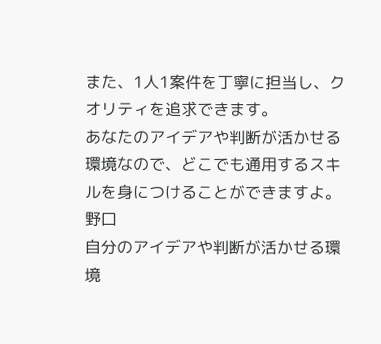また、1人1案件を丁寧に担当し、クオリティを追求できます。
あなたのアイデアや判断が活かせる環境なので、どこでも通用するスキルを身につけることができますよ。
野口
自分のアイデアや判断が活かせる環境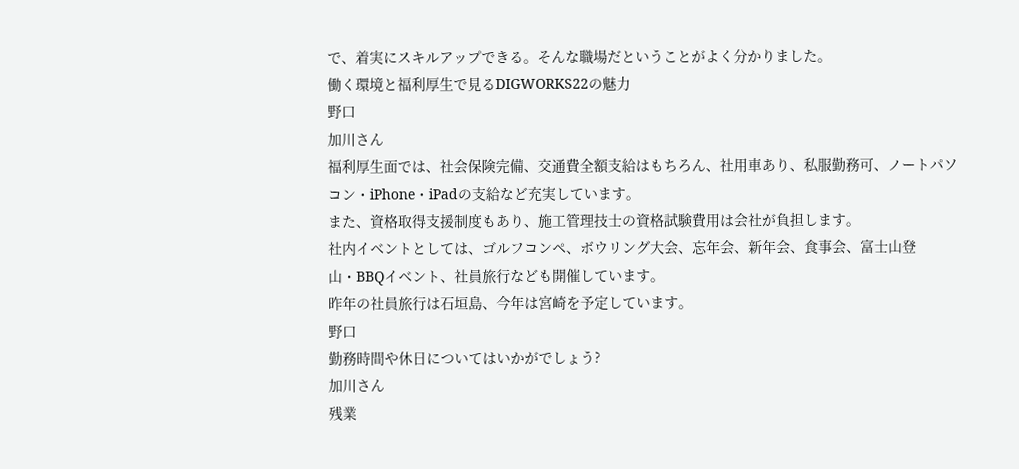で、着実にスキルアップできる。そんな職場だということがよく分かりました。
働く環境と福利厚生で見るDIGWORKS22の魅力
野口
加川さん
福利厚生面では、社会保険完備、交通費全額支給はもちろん、社用車あり、私服勤務可、ノートパソコン・iPhone・iPadの支給など充実しています。
また、資格取得支援制度もあり、施工管理技士の資格試験費用は会社が負担します。
社内イベントとしては、ゴルフコンペ、ボウリング大会、忘年会、新年会、食事会、富士山登山・BBQイベント、社員旅行なども開催しています。
昨年の社員旅行は石垣島、今年は宮崎を予定しています。
野口
勤務時間や休日についてはいかがでしょう?
加川さん
残業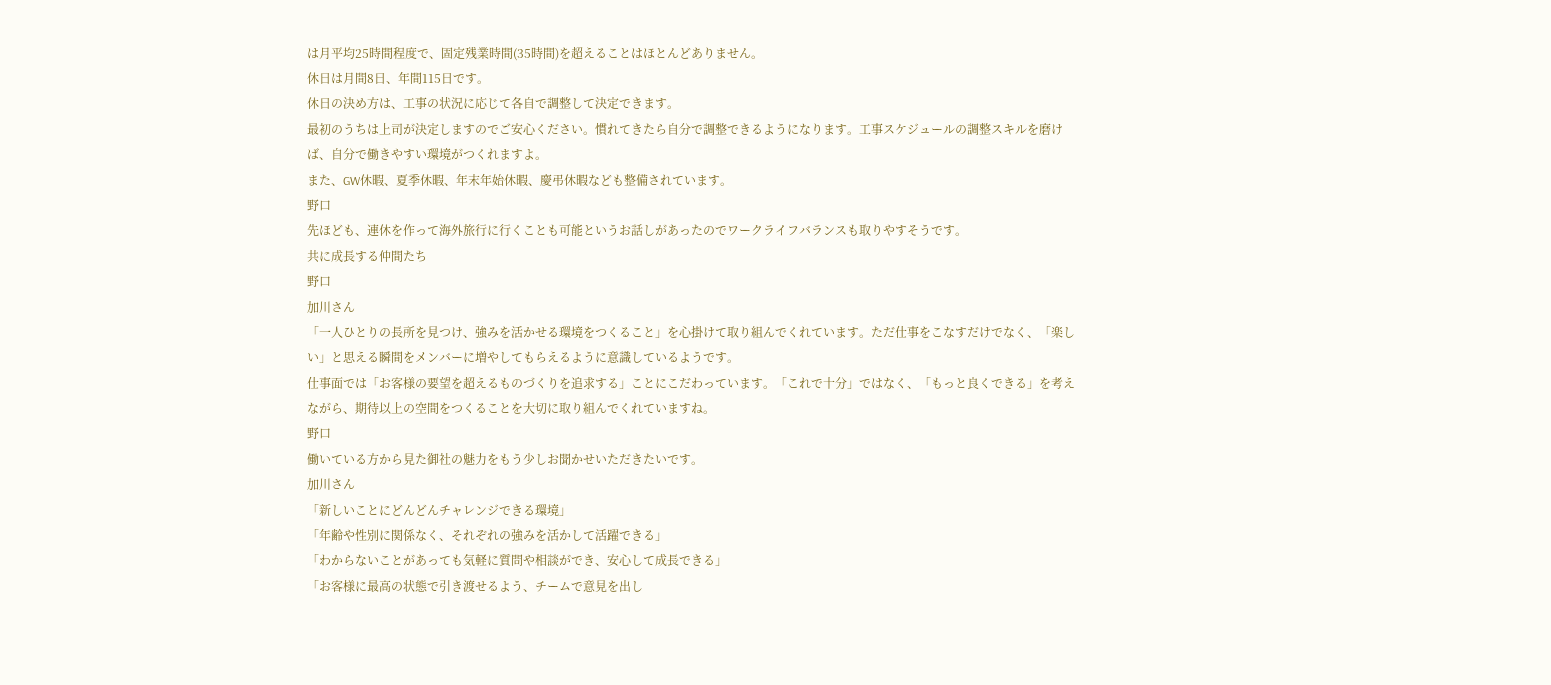は月平均25時間程度で、固定残業時間(35時間)を超えることはほとんどありません。
休日は月間8日、年間115日です。
休日の決め方は、工事の状況に応じて各自で調整して決定できます。
最初のうちは上司が決定しますのでご安心ください。慣れてきたら自分で調整できるようになります。工事スケジュールの調整スキルを磨けば、自分で働きやすい環境がつくれますよ。
また、GW休暇、夏季休暇、年末年始休暇、慶弔休暇なども整備されています。
野口
先ほども、連休を作って海外旅行に行くことも可能というお話しがあったのでワークライフバランスも取りやすそうです。
共に成長する仲間たち
野口
加川さん
「一人ひとりの長所を見つけ、強みを活かせる環境をつくること」を心掛けて取り組んでくれています。ただ仕事をこなすだけでなく、「楽しい」と思える瞬間をメンバーに増やしてもらえるように意識しているようです。
仕事面では「お客様の要望を超えるものづくりを追求する」ことにこだわっています。「これで十分」ではなく、「もっと良くできる」を考えながら、期待以上の空間をつくることを大切に取り組んでくれていますね。
野口
働いている方から見た御社の魅力をもう少しお聞かせいただきたいです。
加川さん
「新しいことにどんどんチャレンジできる環境」
「年齢や性別に関係なく、それぞれの強みを活かして活躍できる」
「わからないことがあっても気軽に質問や相談ができ、安心して成長できる」
「お客様に最高の状態で引き渡せるよう、チームで意見を出し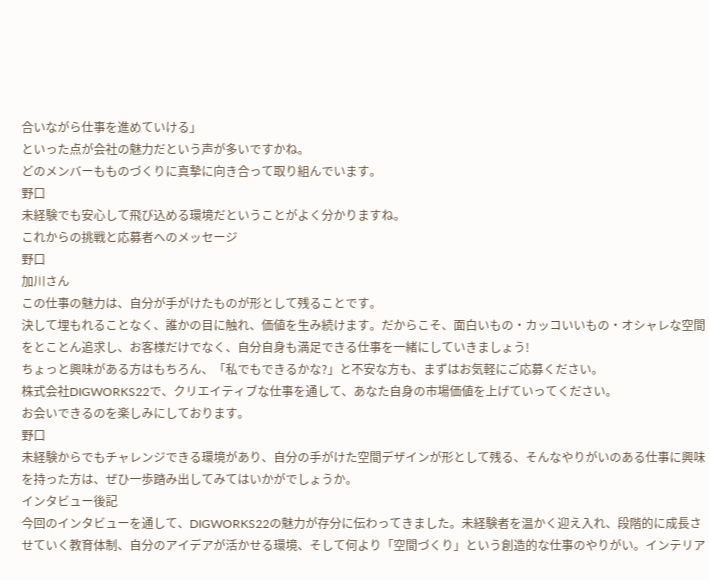合いながら仕事を進めていける」
といった点が会社の魅力だという声が多いですかね。
どのメンバーもものづくりに真摯に向き合って取り組んでいます。
野口
未経験でも安心して飛び込める環境だということがよく分かりますね。
これからの挑戦と応募者へのメッセージ
野口
加川さん
この仕事の魅力は、自分が手がけたものが形として残ることです。
決して埋もれることなく、誰かの目に触れ、価値を生み続けます。だからこそ、面白いもの・カッコいいもの・オシャレな空間をとことん追求し、お客様だけでなく、自分自身も満足できる仕事を一緒にしていきましょう!
ちょっと興味がある方はもちろん、「私でもできるかな?」と不安な方も、まずはお気軽にご応募ください。
株式会社DIGWORKS22で、クリエイティブな仕事を通して、あなた自身の市場価値を上げていってください。
お会いできるのを楽しみにしております。
野口
未経験からでもチャレンジできる環境があり、自分の手がけた空間デザインが形として残る、そんなやりがいのある仕事に興味を持った方は、ぜひ一歩踏み出してみてはいかがでしょうか。
インタビュー後記
今回のインタビューを通して、DIGWORKS22の魅力が存分に伝わってきました。未経験者を温かく迎え入れ、段階的に成長させていく教育体制、自分のアイデアが活かせる環境、そして何より「空間づくり」という創造的な仕事のやりがい。インテリア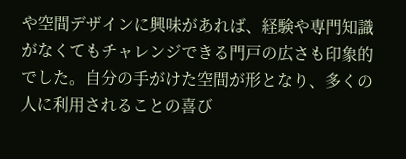や空間デザインに興味があれば、経験や専門知識がなくてもチャレンジできる門戸の広さも印象的でした。自分の手がけた空間が形となり、多くの人に利用されることの喜び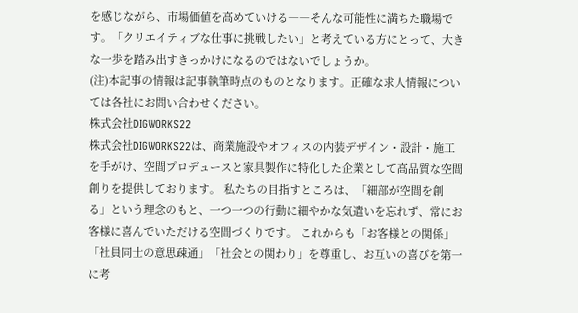を感じながら、市場価値を高めていける――そんな可能性に満ちた職場です。「クリエイティブな仕事に挑戦したい」と考えている方にとって、大きな一歩を踏み出すきっかけになるのではないでしょうか。
(注)本記事の情報は記事執筆時点のものとなります。正確な求人情報については各社にお問い合わせください。
株式会社DIGWORKS22
株式会社DIGWORKS22は、商業施設やオフィスの内装デザイン・設計・施工を手がけ、空間プロデュースと家具製作に特化した企業として高品質な空間創りを提供しております。 私たちの目指すところは、「細部が空間を創る」という理念のもと、一つ一つの行動に細やかな気遣いを忘れず、常にお客様に喜んでいただける空間づくりです。 これからも「お客様との関係」「社員同士の意思疎通」「社会との関わり」を尊重し、お互いの喜びを第一に考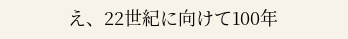え、22世紀に向けて100年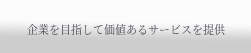企業を目指して価値あるサービスを提供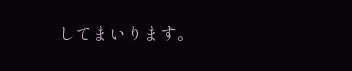してまいります。